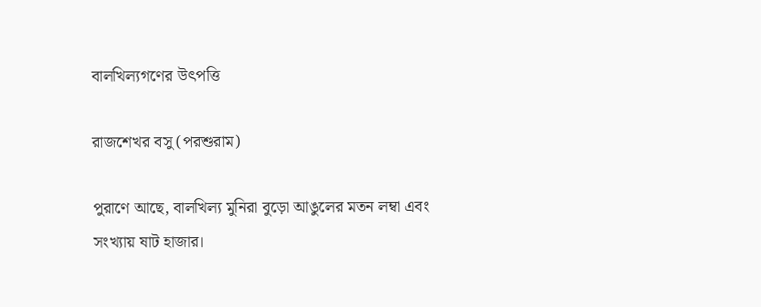বালখিল্যগণের উৎপত্তি

রাজশেখর বসু (পরশুরাম)

পুরাণে আছে, বালখিল্য মুনিরা বুড়ো আঙুলের মতন লম্বা এবং সংখ্যায় ষাট হাজার।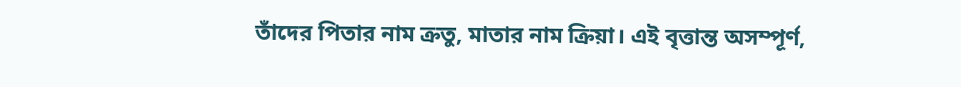তাঁদের পিতার নাম ক্রতু, মাতার নাম ক্রিয়া। এই বৃত্তান্ত অসম্পূর্ণ,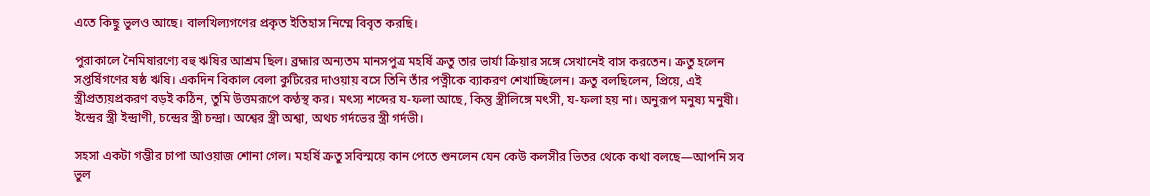এতে কিছু ভুলও আছে। বালখিল্যগণের প্রকৃত ইতিহাস নিম্মে বিবৃত করছি।

পুরাকালে নৈমিষারণ্যে বহু ঋষির আশ্রম ছিল। ব্রহ্মার অন্যতম মানসপুত্র মহর্ষি ক্রতু তার ভার্যা ক্রিয়ার সঙ্গে সেখানেই বাস করতেন। ক্রতু হলেন সপ্তর্ষিগণের ষষ্ঠ ঋষি। একদিন বিকাল বেলা কুটিরের দাওয়ায় বসে তিনি তাঁর পত্নীকে ব্যাকরণ শেখাচ্ছিলেন। ক্রতু বলছিলেন, প্রিয়ে, এই স্ত্রীপ্রত্যয়প্রকরণ বড়ই কঠিন, তুমি উত্তমরূপে কণ্ঠস্থ কর। মৎস্য শব্দের য-ফলা আছে, কিন্তু স্ত্রীলিঙ্গে মৎসী, য-ফলা হয় না। অনুরূপ মনুষ্য মনুষী। ইন্দ্রের স্ত্রী ইন্দ্রাণী, চন্দ্রের স্ত্রী চন্দ্রা। অশ্বের স্ত্রী অশ্বা, অথচ গর্দভের স্ত্রী গর্দভী।

সহসা একটা গম্ভীর চাপা আওয়াজ শোনা গেল। মহর্ষি ক্রতু সবিস্ময়ে কান পেতে শুনলেন যেন কেউ কলসীর ভিতর থেকে কথা বলছে—আপনি সব ভুল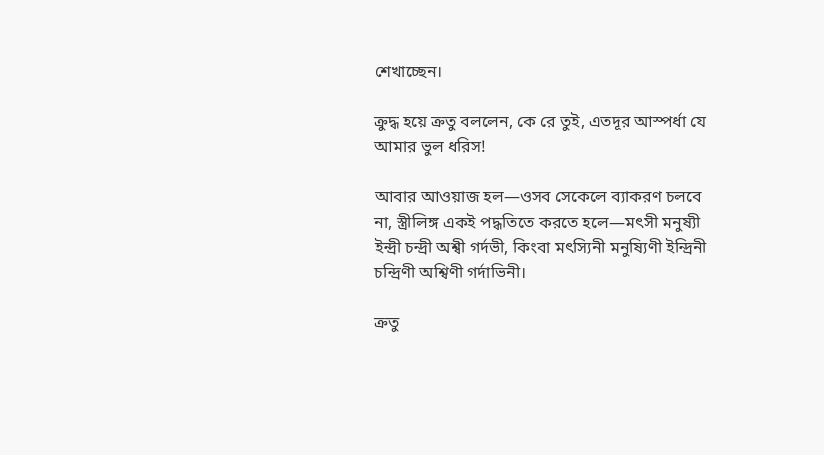শেখাচ্ছেন।

ক্রুদ্ধ হয়ে ক্রতু বললেন, কে রে তুই, এতদূর আস্পর্ধা যে আমার ভুল ধরিস!

আবার আওয়াজ হল—ওসব সেকেলে ব্যাকরণ চলবে না, স্ত্রীলিঙ্গ একই পদ্ধতিতে করতে হলে—মৎসী মনুষ্যী ইন্দ্রী চন্দ্রী অশ্বী গর্দভী, কিংবা মৎস্যিনী মনুষ্যিণী ইন্দ্রিনী চন্দ্রিণী অশ্বিণী গর্দাভিনী।

ক্রতু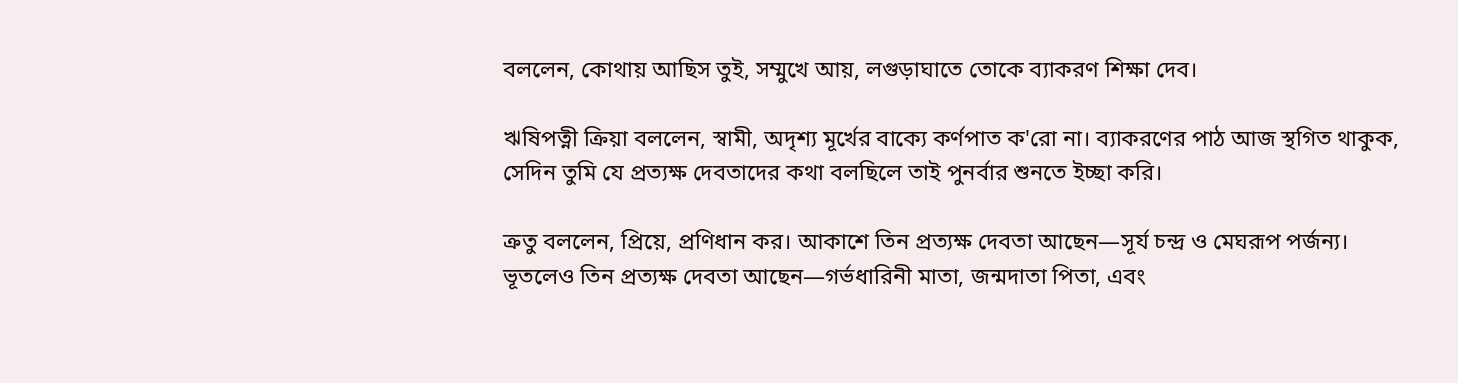বললেন, কোথায় আছিস তুই, সম্মুখে আয়, লগুড়াঘাতে তোকে ব্যাকরণ শিক্ষা দেব।

ঋষিপত্নী ক্রিয়া বললেন, স্বামী, অদৃশ্য মূর্খের বাক্যে কর্ণপাত ক'রো না। ব্যাকরণের পাঠ আজ স্থগিত থাকুক, সেদিন তুমি যে প্রত্যক্ষ দেবতাদের কথা বলছিলে তাই পুনর্বার শুনতে ইচ্ছা করি।

ক্রতু বললেন, প্রিয়ে, প্রণিধান কর। আকাশে তিন প্রত্যক্ষ দেবতা আছেন—সূর্য চন্দ্র ও মেঘরূপ পর্জন্য। ভূতলেও তিন প্রত্যক্ষ দেবতা আছেন—গর্ভধারিনী মাতা, জন্মদাতা পিতা, এবং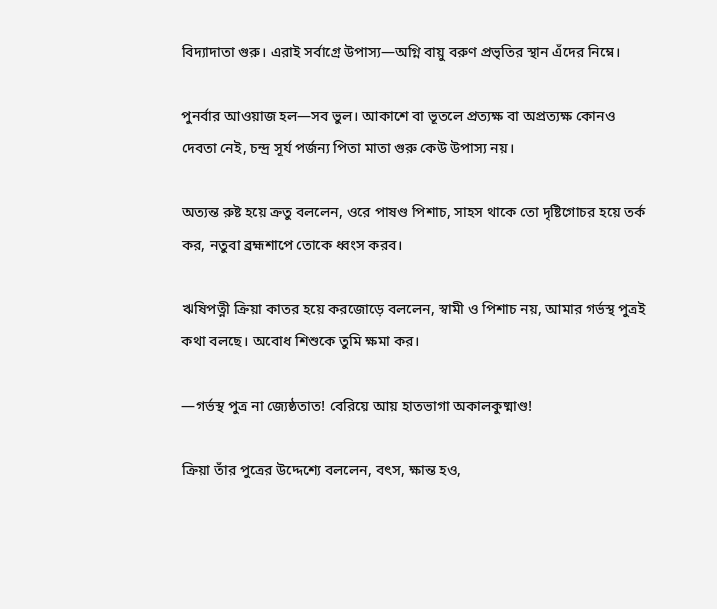বিদ্যাদাতা গুরু। এরাই সর্বাগ্রে উপাস্য—অগ্নি বায়ু বরুণ প্রভৃতির স্থান এঁদের নিম্নে।

পুনর্বার আওয়াজ হল—সব ভুল। আকাশে বা ভূতলে প্রত্যক্ষ বা অপ্রত্যক্ষ কোনও দেবতা নেই, চন্দ্র সূর্য পর্জন্য পিতা মাতা গুরু কেউ উপাস্য নয়।

অত্যন্ত রুষ্ট হয়ে ক্রতু বললেন, ওরে পাষণ্ড পিশাচ, সাহস থাকে তো দৃষ্টিগোচর হয়ে তর্ক কর, নতুবা ব্রহ্মশাপে তোকে ধ্বংস করব।

ঋষিপত্নী ক্রিয়া কাতর হয়ে করজোড়ে বললেন, স্বামী ও পিশাচ নয়, আমার গর্ভস্থ পুত্রই কথা বলছে। অবোধ শিশুকে তুমি ক্ষমা কর।

—গর্ভস্থ পুত্র না জ্যেষ্ঠতাত! বেরিয়ে আয় হাতভাগা অকালকুষ্মাণ্ড!

ক্রিয়া তাঁর পুত্রের উদ্দেশ্যে বললেন, বৎস, ক্ষান্ত হও,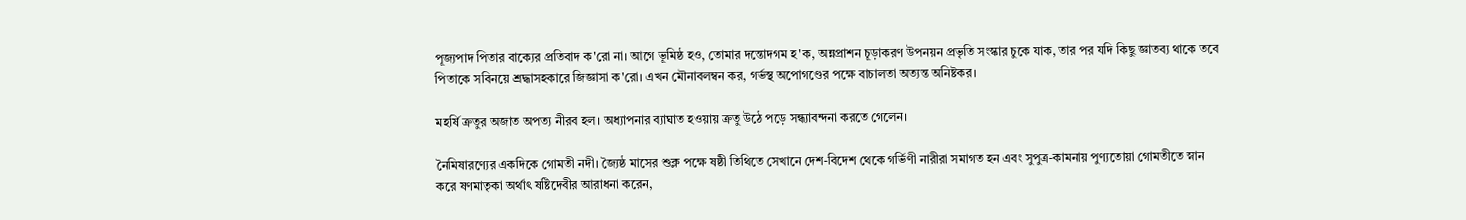পূজ্যপাদ পিতার বাক্যের প্রতিবাদ ক'রো না। আগে ভূমিষ্ঠ হও, তোমার দন্তোদগম হ'ক, অন্নপ্রাশন চূড়াকরণ উপনয়ন প্রভৃতি সংস্কার চুকে যাক, তার পর যদি কিছু জ্ঞাতব্য থাকে তবে পিতাকে সবিনয়ে শ্রদ্ধাসহকারে জিজ্ঞাসা ক'রো। এখন মৌনাবলম্বন কর, গর্ভস্থ অপোগণ্ডের পক্ষে বাচালতা অত্যন্ত অনিষ্টকর।

মহর্ষি ক্রতুর অজাত অপত্য নীরব হল। অধ্যাপনার ব্যাঘাত হওয়ায় ক্রতু উঠে পড়ে সন্ধ্যাবন্দনা করতে গেলেন।

নৈমিষারণ্যের একদিকে গোমতী নদী। জ্যৈষ্ঠ মাসের শুক্ল পক্ষে ষষ্ঠী তিথিতে সেখানে দেশ-বিদেশ থেকে গর্ভিণী নারীরা সমাগত হন এবং সুপুত্র-কামনায় পুণ্যতোয়া গোমতীতে স্নান করে ষণমাতৃকা অর্থাৎ ষষ্টিদেবীর আরাধনা করেন,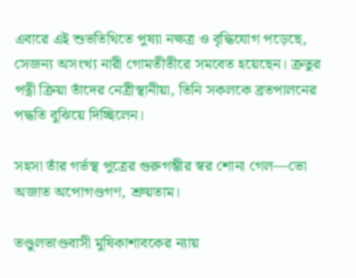এবারে এই শুভতিথিতে পুষ্যা নক্ষত্র ও বৃদ্ধিযোগ পড়েছে, সেজন্য অসংখ্য নারী গোমতীতীরে সমবেত হয়েছেন। ক্রতুর পত্নী ক্রিয়া তাঁদের নেত্রীস্থানীয়া, তিনি সকলকে ব্রতপালনের পদ্ধতি বুঝিয়ে দিচ্ছিলেন।

সহসা তাঁর গর্ভস্থ পুত্রের গুরুগম্ভীর স্বর শোনা গেল—ভো অজাত অপোগণ্ডগণ, শ্রুয়তাম।

তণ্ডুলভাণ্ডবাসী মুষিকাশাবকের ন্যায়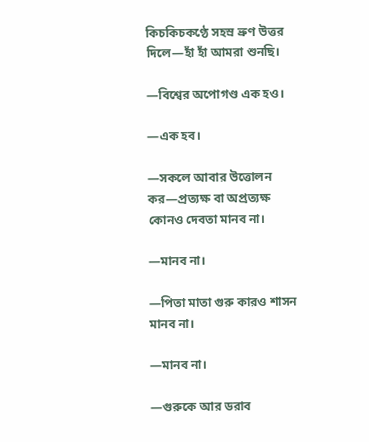কিচকিচকণ্ঠে সহস্র ভ্রুণ উত্তর দিলে—হাঁ হাঁ আমরা শুনছি।

—বিশ্বের অপোগণ্ড এক হও।

—এক হব।

—সকলে আবার উত্তোলন কর—প্রত্যক্ষ বা অপ্রত্যক্ষ কোনও দেবতা মানব না।

—মানব না।

—পিতা মাতা গুরু কারও শাসন মানব না।

—মানব না।

—গুরুকে আর ডরাব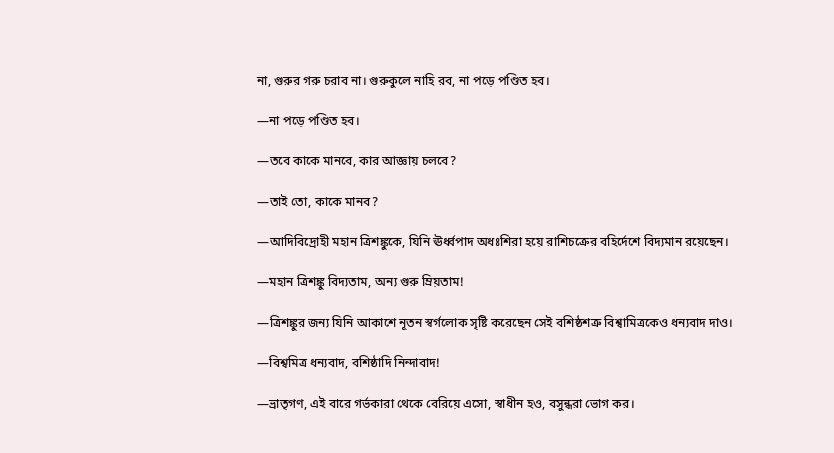না, গুরুর গরু চরাব না। গুরুকুলে নাহি রব, না পড়ে পণ্ডিত হব।

—না পড়ে পণ্ডিত হব।

—তবে কাকে মানবে, কার আজ্ঞায় চলবে?

—তাই তো, কাকে মানব?

—আদিবিদ্রোহী মহান ত্রিশঙ্কুকে, যিনি ঊর্ধ্বপাদ অধঃশিরা হয়ে রাশিচক্রের বহির্দেশে বিদ্যমান রয়েছেন।

—মহান ত্রিশঙ্কু বিদ্যতাম, অন্য গুরু ম্রিয়তাম!

—ত্রিশঙ্কুর জন্য যিনি আকাশে নূতন স্বর্গলোক সৃষ্টি করেছেন সেই বশিষ্ঠশত্রু বিশ্বামিত্রকেও ধন্যবাদ দাও।

—বিশ্বমিত্র ধন্যবাদ, বশিষ্ঠাদি নিন্দাবাদ!

—ভ্রাতৃগণ, এই বারে গর্ভকারা থেকে বেরিয়ে এসো, স্বাধীন হও, বসুন্ধরা ভোগ কর।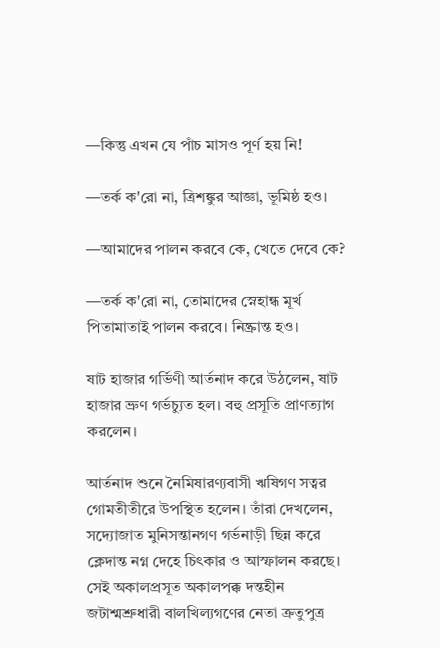—কিন্তু এখন যে পাঁচ মাসও পূর্ণ হয় নি!

—তর্ক ক'রো না, ত্রিশঙ্কুর আজ্ঞা, ভূমিষ্ঠ হও।

—আমাদের পালন করবে কে, খেতে দেবে কে?

—তর্ক ক'রো না, তোমাদের স্নেহান্ধ মূর্খ পিতামাতাই পালন করবে। নিষ্ক্রান্ত হও।

ষাট হাজার গর্ভিণী আর্তনাদ করে উঠলেন, ষাট হাজার ভ্রুণ গর্ভচ্যুত হল। বহু প্রসূতি প্রাণত্যাগ করলেন।

আর্তনাদ শুনে নৈমিষারণ্যবাসী ঋষিগণ সত্বর গোমতীতীরে উপস্থিত হলেন। তাঁরা দেখলেন, সদ্যোজাত মুনিসন্তানগণ গর্ভনাড়ী ছিন্ন করে ক্লেদান্ত নগ্ন দেহে চিৎকার ও আস্ফালন করছে। সেই অকালপ্রসূত অকালপক্ক দন্তহীন জটাশ্মশ্রুধারী বালখিল্যগণের নেতা ক্রতুপুত্র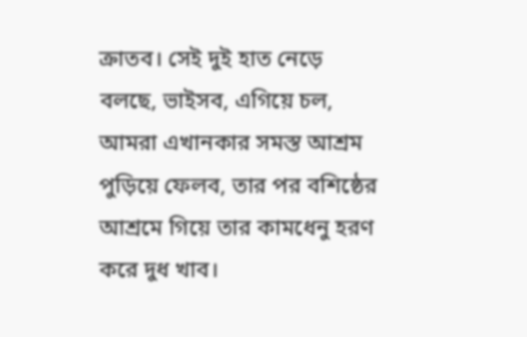ক্রাতব। সেই দুই হাত নেড়ে বলছে, ভাইসব, এগিয়ে চল, আমরা এখানকার সমস্ত আশ্রম পুড়িয়ে ফেলব, তার পর বশিষ্ঠের আশ্রমে গিয়ে তার কামধেনু হরণ করে দুধ খাব।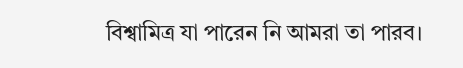বিশ্বামিত্র যা পারেন নি আমরা তা পারব।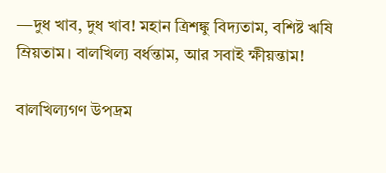—দুধ খাব, দুধ খাব! মহান ত্রিশঙ্কু বিদ্যতাম, বশিষ্ট ঋষি ম্রিয়তাম। বালখিল্য বর্ধন্তাম, আর সবাই ক্ষীয়ন্তাম!

বালখিল্যগণ উপদ্রম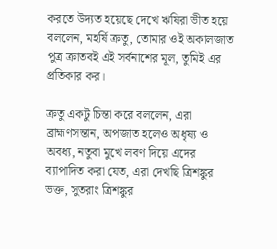করতে উদ্যত হয়েছে দেখে ঋষিরা ভীত হয়ে বললেন, মহর্ষি ক্রতু, তোমার ওই অকালজাত পুত্র ক্রাতবই এই সর্বনাশের মূল, তুমিই এর প্রতিকার কর।

ক্রতু একটু চিন্তা করে বললেন, এরা ব্রাহ্মণসন্তান, অপজাত হলেও অধৃষ্য ও অবধ্য, নতুবা মুখে লবণ দিয়ে এদের ব্যাপাদিত করা যেত, এরা দেখছি ত্রিশঙ্কুর ভক্ত, সুতরাং ত্রিশঙ্কুর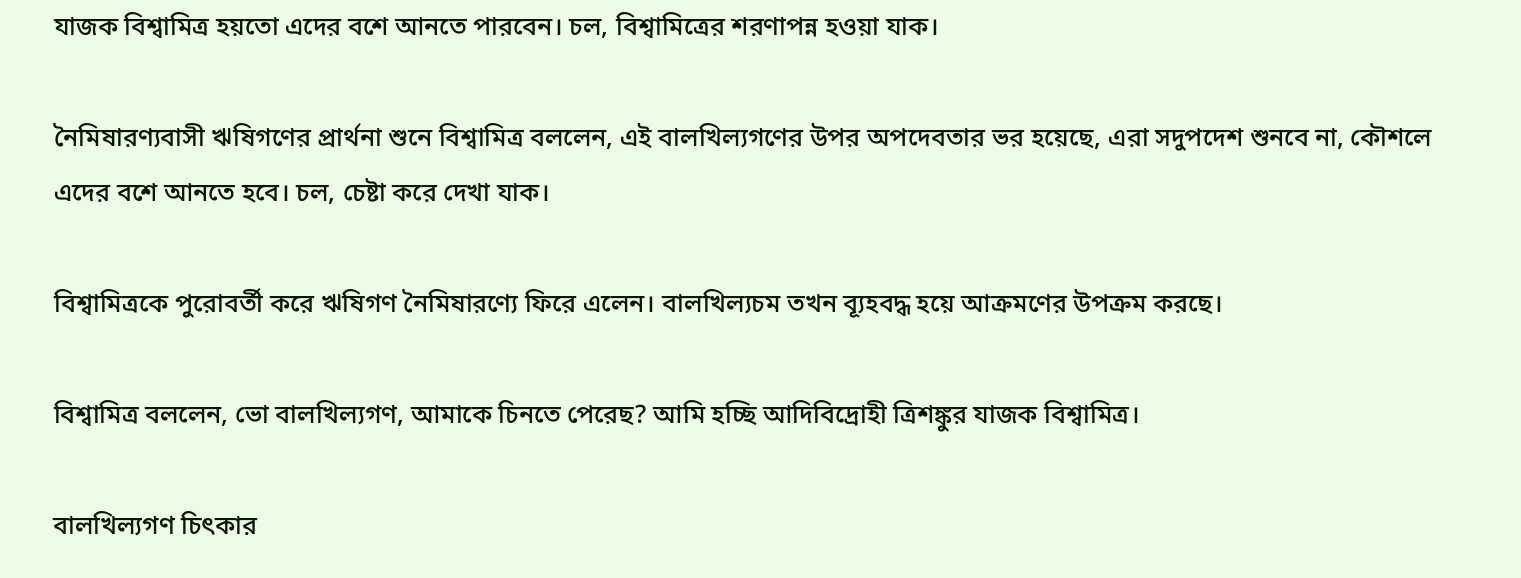যাজক বিশ্বামিত্র হয়তো এদের বশে আনতে পারবেন। চল, বিশ্বামিত্রের শরণাপন্ন হওয়া যাক।

নৈমিষারণ্যবাসী ঋষিগণের প্রার্থনা শুনে বিশ্বামিত্র বললেন, এই বালখিল্যগণের উপর অপদেবতার ভর হয়েছে, এরা সদুপদেশ শুনবে না, কৌশলে এদের বশে আনতে হবে। চল, চেষ্টা করে দেখা যাক।

বিশ্বামিত্রকে পুরোবর্তী করে ঋষিগণ নৈমিষারণ্যে ফিরে এলেন। বালখিল্যচম তখন ব্যূহবদ্ধ হয়ে আক্রমণের উপক্রম করছে।

বিশ্বামিত্র বললেন, ভো বালখিল্যগণ, আমাকে চিনতে পেরেছ? আমি হচ্ছি আদিবিদ্রোহী ত্রিশঙ্কুর যাজক বিশ্বামিত্র।

বালখিল্যগণ চিৎকার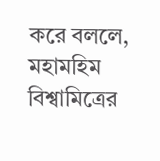করে বললে, মহামহিম বিশ্বামিত্রের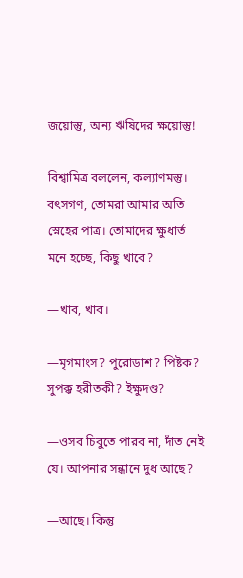জয়োস্তু, অন্য ঋষিদের ক্ষয়োস্তু!

বিশ্বামিত্র বললেন, কল্যাণমস্তু। বৎসগণ, তোমরা আমার অতি স্নেহের পাত্র। তোমাদের ক্ষুধার্ত মনে হচ্ছে, কিছু খাবে?

—খাব, খাব।

—মৃগমাংস? পুরোডাশ? পিষ্টক? সুপক্ক হরীতকী? ইক্ষুদণ্ড?

—ওসব চিবুতে পারব না, দাঁত নেই যে। আপনার সন্ধানে দুধ আছে?

—আছে। কিন্তু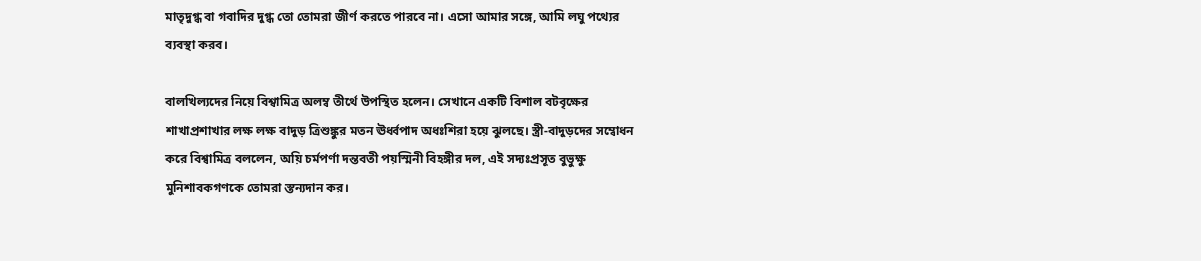মাতৃদুগ্ধ বা গবাদির দুগ্ধ তো তোমরা জীর্ণ করতে পারবে না। এসো আমার সঙ্গে, আমি লঘু পথ্যের ব্যবস্থা করব।

বালখিল্যদের নিয়ে বিশ্বামিত্র অলম্ব তীর্থে উপস্থিত হলেন। সেখানে একটি বিশাল বটবৃক্ষের শাখাপ্রশাখার লক্ষ লক্ষ বাদুড় ত্রিশুঙ্কুর মতন ঊর্ধ্বপাদ অধঃশিরা হয়ে ঝুলছে। স্ত্রী-বাদুড়দের সম্বোধন করে বিশ্বামিত্র বললেন, অয়ি চর্মপর্ণা দন্তবতী পয়স্মিনী বিহঙ্গীর দল, এই সদ্যঃপ্রসূত বুভুক্ষু মুনিশাবকগণকে তোমরা স্তন্যদান কর।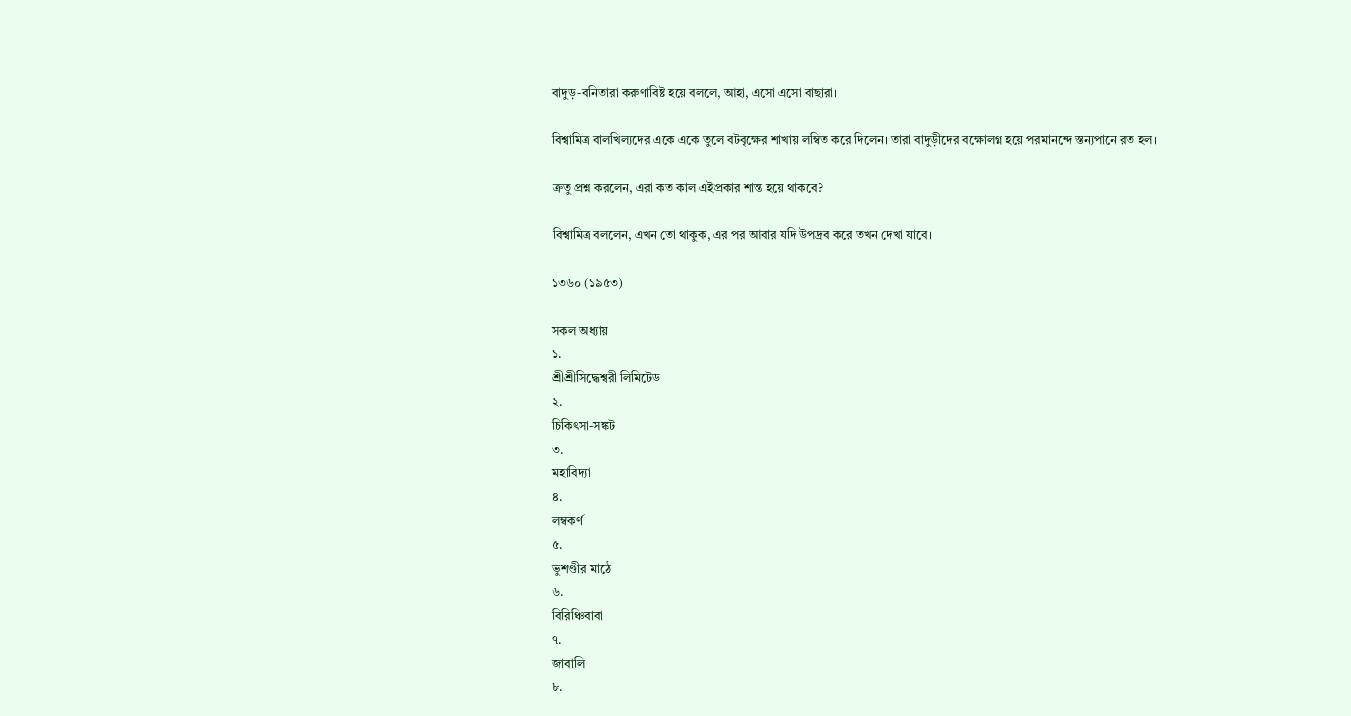বাদুড়-বনিতারা করুণাবিষ্ট হয়ে বললে, আহা, এসো এসো বাছারা।

বিশ্বামিত্র বালখিল্যদের একে একে তুলে বটবৃক্ষের শাখায় লম্বিত করে দিলেন। তারা বাদুড়ীদের বক্ষোলগ্ন হয়ে পরমানন্দে স্তন্যপানে রত হল।

ক্রতু প্রশ্ন করলেন, এরা কত কাল এইপ্রকার শান্ত হয়ে থাকবে?

বিশ্বামিত্র বললেন, এখন তো থাকুক, এর পর আবার যদি উপদ্রব করে তখন দেখা যাবে।

১৩৬০ (১৯৫৩)

সকল অধ্যায়
১.
শ্রীশ্রীসিদ্ধেশ্বরী লিমিটেড
২.
চিকিৎসা-সঙ্কট
৩.
মহাবিদ্যা
৪.
লম্বকর্ণ
৫.
ভুশণ্ডীর মাঠে
৬.
বিরিঞ্চিবাবা
৭.
জাবালি
৮.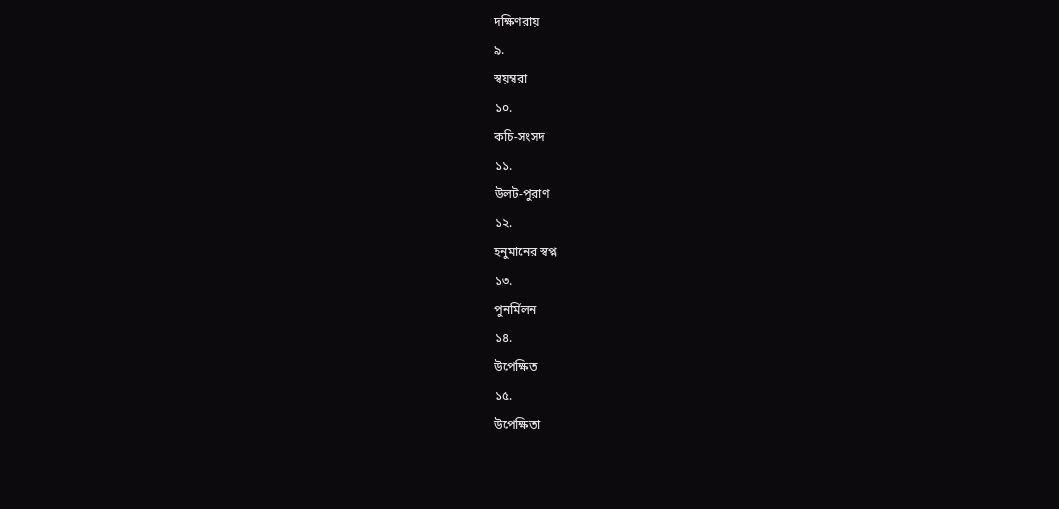দক্ষিণরায়
৯.
স্বয়ম্বরা
১০.
কচি-সংসদ
১১.
উলট-পুরাণ
১২.
হনুমানের স্বপ্ন
১৩.
পুনর্মিলন
১৪.
উপেক্ষিত
১৫.
উপেক্ষিতা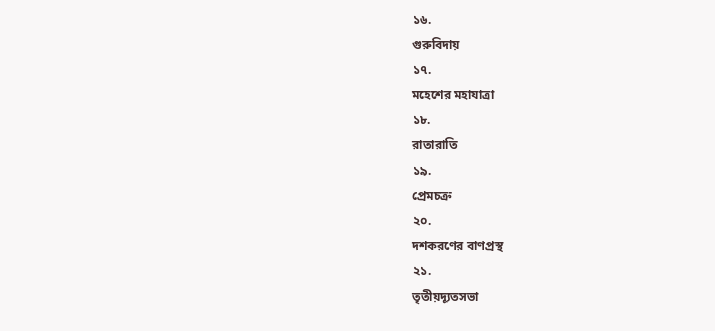১৬.
গুরুবিদায়
১৭.
মহেশের মহাযাত্রা
১৮.
রাতারাতি
১৯.
প্রেমচক্র
২০.
দশকরণের বাণপ্রস্থ
২১.
তৃতীয়দ্যূতসভা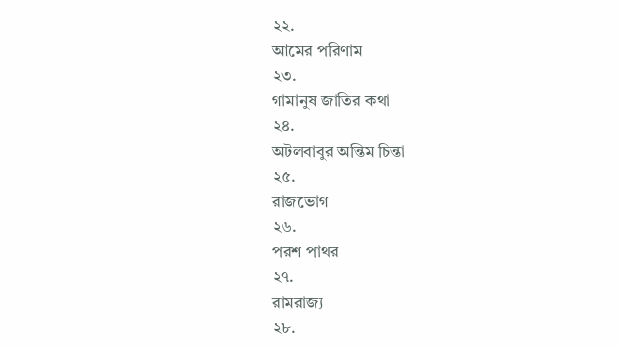২২.
আমের পরিণাম
২৩.
গামানুষ জাতির কথা
২৪.
অটলবাবুর অন্তিম চিন্তা
২৫.
রাজভোগ
২৬.
পরশ পাথর
২৭.
রামরাজ্য
২৮.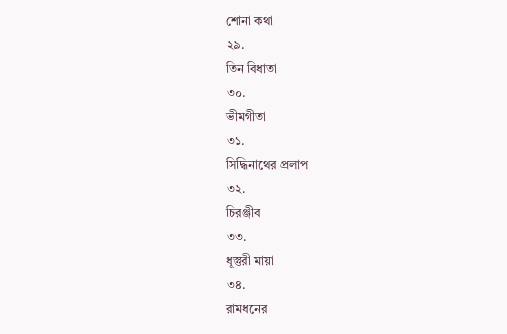শোনা কথা
২৯.
তিন বিধাতা
৩০.
ভীমগীতা
৩১.
সিদ্ধিনাথের প্রলাপ
৩২.
চিরঞ্জীব
৩৩.
ধূস্তুরী মায়া
৩৪.
রামধনের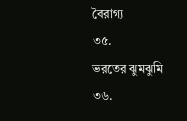বৈরাগ্য
৩৫.
ভরতের ঝুমঝুমি
৩৬.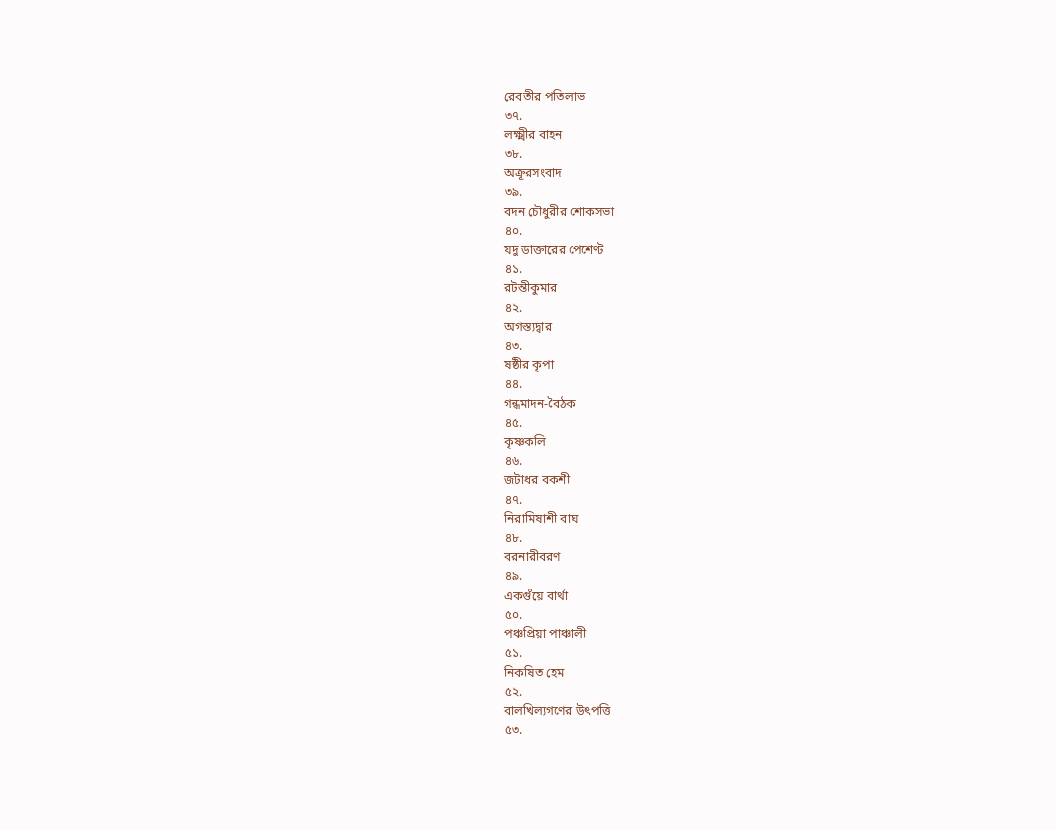রেবতীর পতিলাভ
৩৭.
লক্ষ্মীর বাহন
৩৮.
অক্রূরসংবাদ
৩৯.
বদন চৌধুরীর শোকসভা
৪০.
যদু ডাক্তারের পেশেণ্ট
৪১.
রটন্তীকুমার
৪২.
অগস্ত্যদ্বার
৪৩.
ষষ্ঠীর কৃপা
৪৪.
গন্ধমাদন-বৈঠক
৪৫.
কৃষ্ণকলি
৪৬.
জটাধর বকশী
৪৭.
নিরামিষাশী বাঘ
৪৮.
বরনারীবরণ
৪৯.
একগুঁয়ে বার্থা
৫০.
পঞ্চপ্রিয়া পাঞ্চালী
৫১.
নিকষিত হেম
৫২.
বালখিল্যগণের উৎপত্তি
৫৩.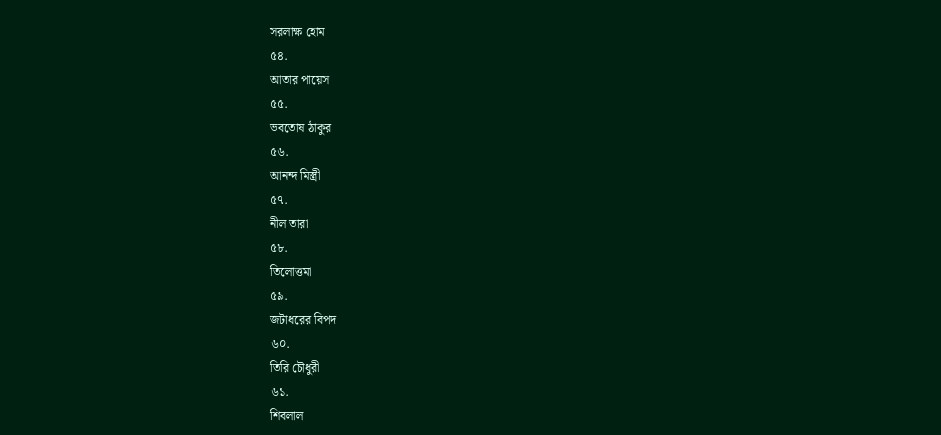সরলাক্ষ হোম
৫৪.
আতার পায়েস
৫৫.
ভবতোষ ঠাকুর
৫৬.
আনন্দ মিস্ত্রী
৫৭.
নীল তারা
৫৮.
তিলোত্তমা
৫৯.
জটাধরের বিপদ
৬০.
তিরি চৌধুরী
৬১.
শিবলাল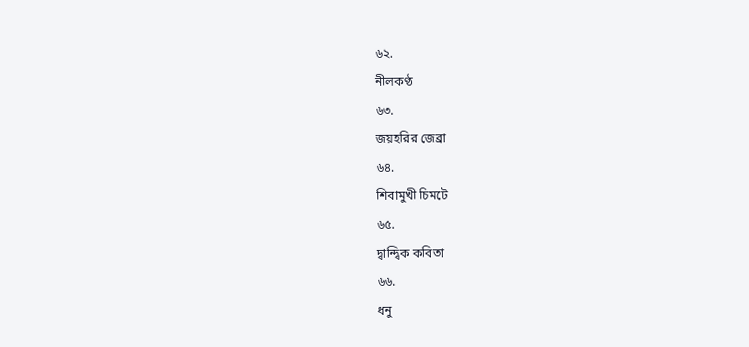৬২.
নীলকণ্ঠ
৬৩.
জয়হরির জেব্রা
৬৪.
শিবামুখী চিমটে
৬৫.
দ্বান্দ্বিক কবিতা
৬৬.
ধনু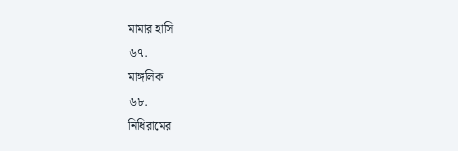মামার হাসি
৬৭.
মাঙ্গলিক
৬৮.
নিধিরামের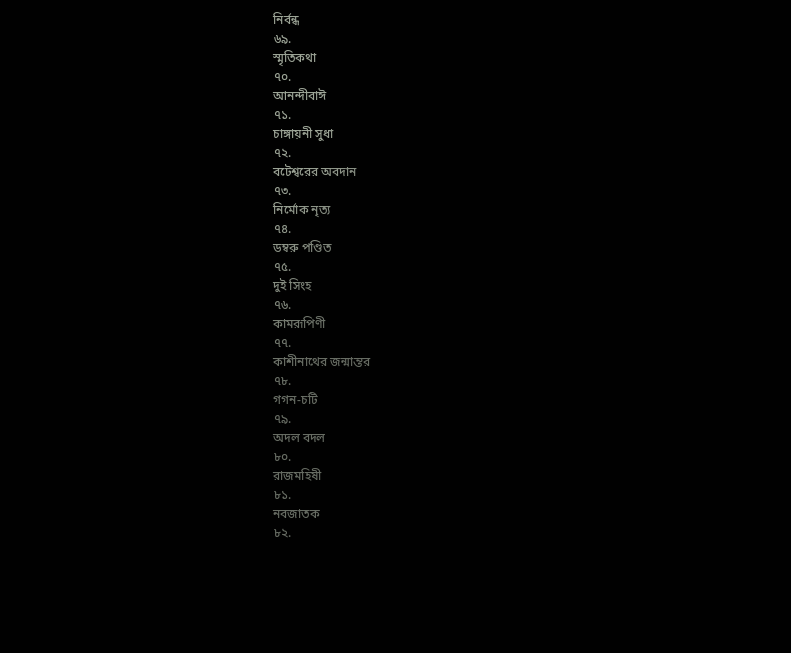নির্বন্ধ
৬৯.
স্মৃতিকথা
৭০.
আনন্দীবাঈ
৭১.
চাঙ্গায়নী সুধা
৭২.
বটেশ্বরের অবদান
৭৩.
নির্মোক নৃত্য
৭৪.
ডম্বরু পণ্ডিত
৭৫.
দুই সিংহ
৭৬.
কামরূপিণী
৭৭.
কাশীনাথের জন্মান্তর
৭৮.
গগন-চটি
৭৯.
অদল বদল
৮০.
রাজমহিষী
৮১.
নবজাতক
৮২.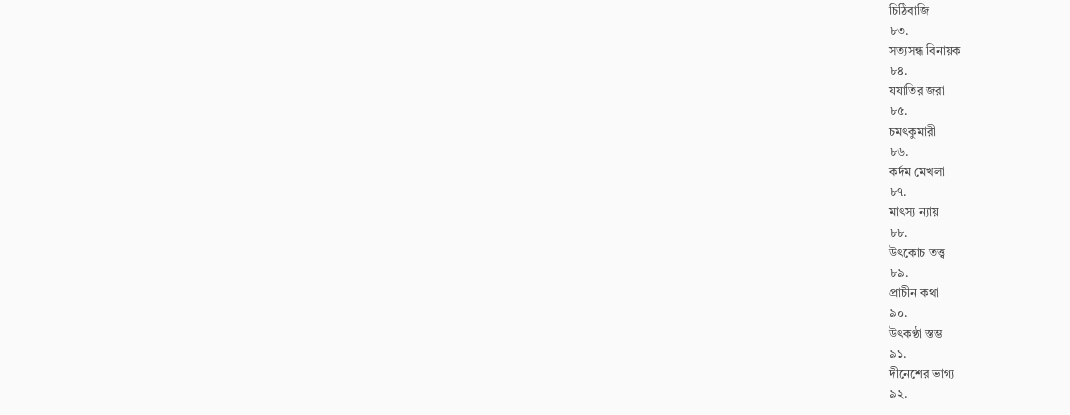চিঠিবাজি
৮৩.
সত্যসন্ধ বিনায়ক
৮৪.
যযাতির জরা
৮৫.
চমৎকুমারী
৮৬.
কর্দম মেখলা
৮৭.
মাৎস্য ন্যায়
৮৮.
উৎকোচ তত্ত্ব
৮৯.
প্রাচীন কথা
৯০.
উৎকণ্ঠা স্তম্ভ
৯১.
দীনেশের ভাগ্য
৯২.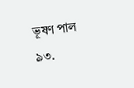ভূষণ পাল
৯৩.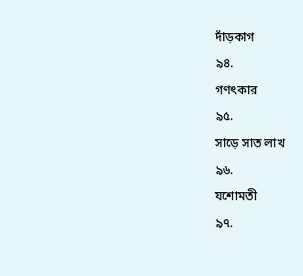দাঁড়কাগ
৯৪.
গণৎকার
৯৫.
সাড়ে সাত লাখ
৯৬.
যশোমতী
৯৭.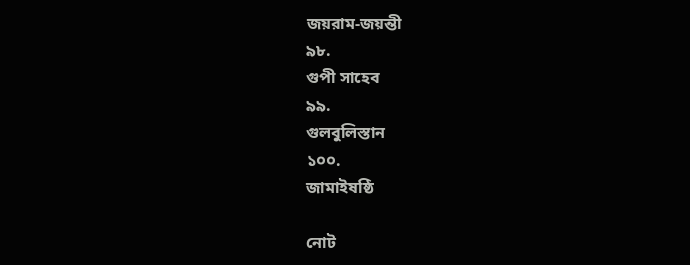জয়রাম-জয়ন্তী
৯৮.
গুপী সাহেব
৯৯.
গুলবুলিস্তান
১০০.
জামাইষষ্ঠি

নোট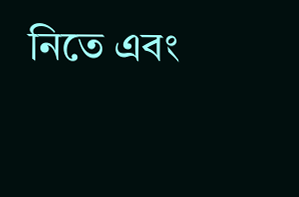নিতে এবং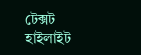টেক্সট হাইলাইট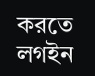করতে লগইন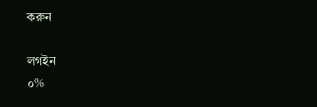করুন

লগইন
০%